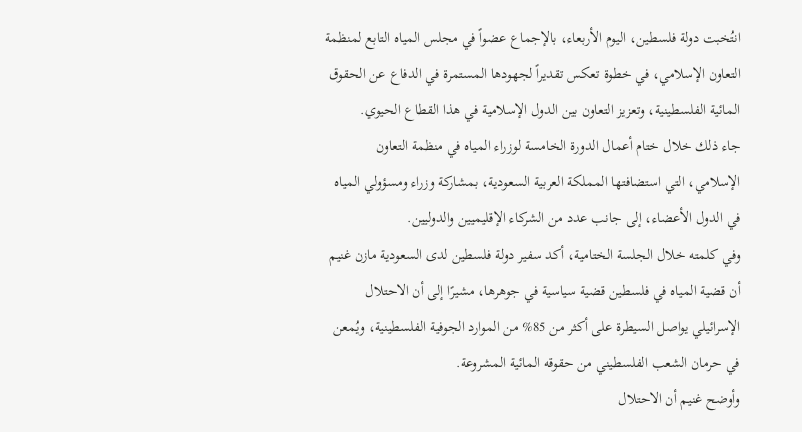انتُخبت دولة فلسطين، اليوم الأربعاء، بالإجماع عضواً في مجلس المياه التابع لمنظمة التعاون الإسلامي، في خطوة تعكس تقديراً لجهودها المستمرة في الدفاع عن الحقوق المائية الفلسطينية، وتعزيز التعاون بين الدول الإسلامية في هذا القطاع الحيوي.
جاء ذلك خلال ختام أعمال الدورة الخامسة لوزراء المياه في منظمة التعاون الإسلامي، التي استضافتها المملكة العربية السعودية، بمشاركة وزراء ومسؤولي المياه في الدول الأعضاء، إلى جانب عدد من الشركاء الإقليميين والدوليين.
وفي كلمته خلال الجلسة الختامية، أكد سفير دولة فلسطين لدى السعودية مازن غنيم أن قضية المياه في فلسطين قضية سياسية في جوهرها، مشيرًا إلى أن الاحتلال الإسرائيلي يواصل السيطرة على أكثر من 85% من الموارد الجوفية الفلسطينية، ويُمعن في حرمان الشعب الفلسطيني من حقوقه المائية المشروعة.
وأوضح غنيم أن الاحتلال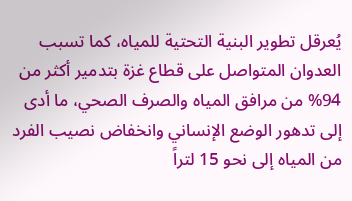يُعرقل تطوير البنية التحتية للمياه، كما تسبب العدوان المتواصل على قطاع غزة بتدمير أكثر من 94% من مرافق المياه والصرف الصحي، ما أدى إلى تدهور الوضع الإنساني وانخفاض نصيب الفرد من المياه إلى نحو 15 لتراً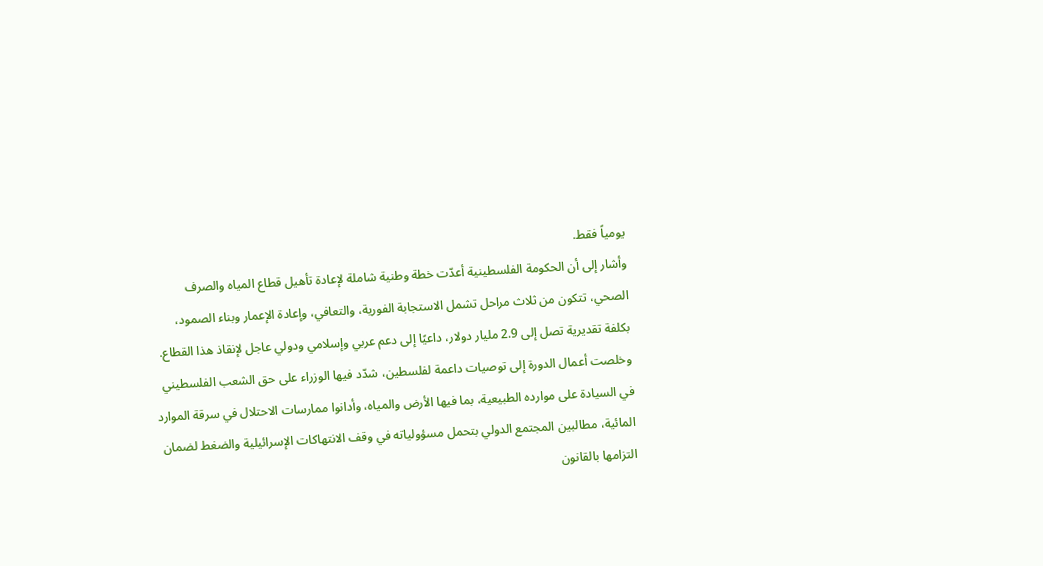يومياً فقط.
وأشار إلى أن الحكومة الفلسطينية أعدّت خطة وطنية شاملة لإعادة تأهيل قطاع المياه والصرف الصحي، تتكون من ثلاث مراحل تشمل الاستجابة الفورية، والتعافي، وإعادة الإعمار وبناء الصمود، بكلفة تقديرية تصل إلى 2.9 مليار دولار، داعيًا إلى دعم عربي وإسلامي ودولي عاجل لإنقاذ هذا القطاع.
وخلصت أعمال الدورة إلى توصيات داعمة لفلسطين، شدّد فيها الوزراء على حق الشعب الفلسطيني في السيادة على موارده الطبيعية، بما فيها الأرض والمياه، وأدانوا ممارسات الاحتلال في سرقة الموارد المائية، مطالبين المجتمع الدولي بتحمل مسؤولياته في وقف الانتهاكات الإسرائيلية والضغط لضمان التزامها بالقانون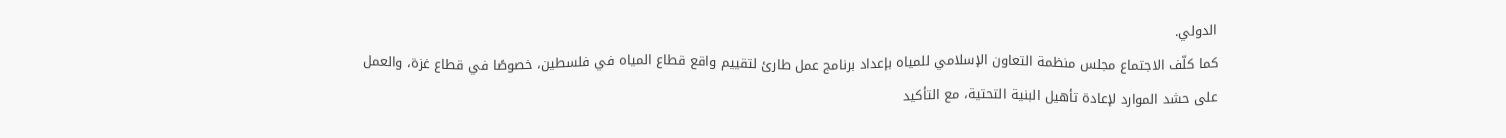الدولي.
كما كلّف الاجتماع مجلس منظمة التعاون الإسلامي للمياه بإعداد برنامج عمل طارئ لتقييم واقع قطاع المياه في فلسطين، خصوصًا في قطاع غزة، والعمل على حشد الموارد لإعادة تأهيل البنية التحتية، مع التأكيد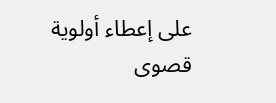على إعطاء أولوية قصوى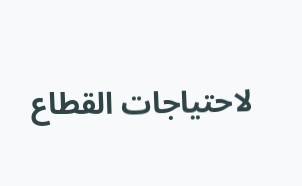لاحتياجات القطاع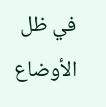في ظل الأوضاع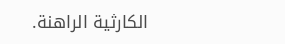الكارثية الراهنة.